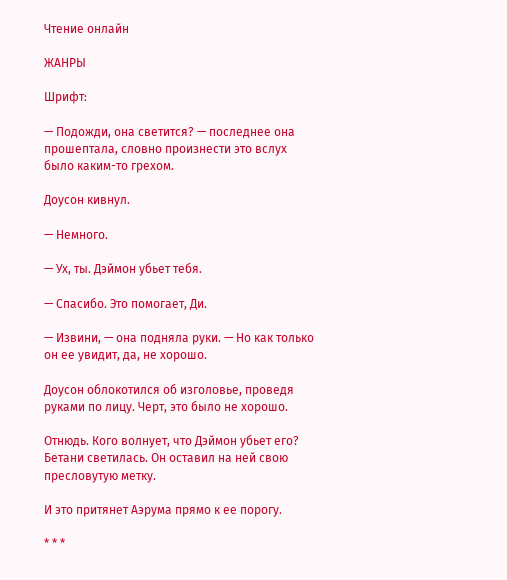Чтение онлайн

ЖАНРЫ

Шрифт:

— Подожди, она светится? — последнее она прошептала, словно произнести это вслух было каким-то грехом.

Доусон кивнул.

— Немного.

— Ух, ты. Дэймон убьет тебя.

— Спасибо. Это помогает, Ди.

— Извини, — она подняла руки. — Но как только он ее увидит, да, не хорошо.

Доусон облокотился об изголовье, проведя руками по лицу. Черт, это было не хорошо.

Отнюдь. Кого волнует, что Дэймон убьет его? Бетани светилась. Он оставил на ней свою пресловутую метку.

И это притянет Аэрума прямо к ее порогу.

* * *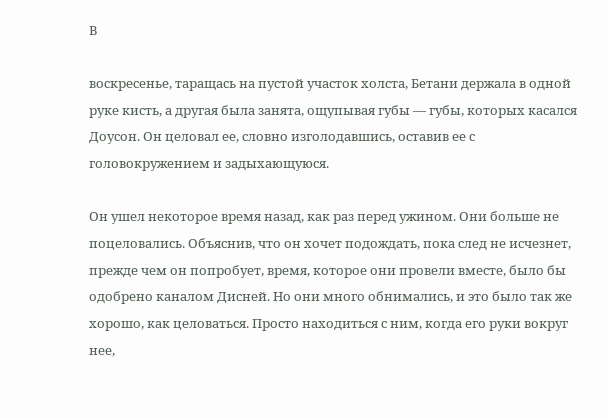В

воскресенье, таращась на пустой участок холста, Бетани держала в одной руке кисть, а другая была занята, ощупывая губы — губы, которых касался Доусон. Он целовал ее, словно изголодавшись, оставив ее с головокружением и задыхающуюся.

Он ушел некоторое время назад, как раз перед ужином. Они больше не поцеловались. Объяснив, что он хочет подождать, пока след не исчезнет, прежде чем он попробует, время, которое они провели вместе, было бы одобрено каналом Дисней. Но они много обнимались, и это было так же хорошо, как целоваться. Просто находиться с ним, когда его руки вокруг нее,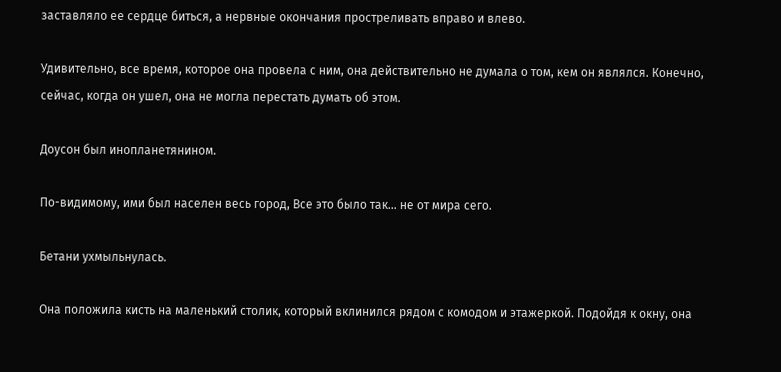заставляло ее сердце биться, а нервные окончания простреливать вправо и влево.

Удивительно, все время, которое она провела с ним, она действительно не думала о том, кем он являлся. Конечно, сейчас, когда он ушел, она не могла перестать думать об этом.

Доусон был инопланетянином.

По-видимому, ими был населен весь город, Все это было так… не от мира сего.

Бетани ухмыльнулась.

Она положила кисть на маленький столик, который вклинился рядом с комодом и этажеркой. Подойдя к окну, она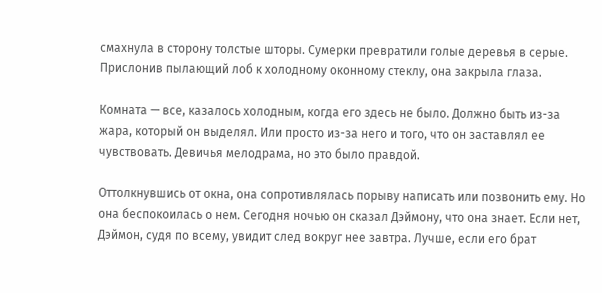смахнула в сторону толстые шторы. Сумерки превратили голые деревья в серые. Прислонив пылающий лоб к холодному оконному стеклу, она закрыла глаза.

Комната — все, казалось холодным, когда его здесь не было. Должно быть из-за жара, который он выделял. Или просто из-за него и того, что он заставлял ее чувствовать. Девичья мелодрама, но это было правдой.

Оттолкнувшись от окна, она сопротивлялась порыву написать или позвонить ему. Но она беспокоилась о нем. Сегодня ночью он сказал Дэймону, что она знает. Если нет, Дэймон, судя по всему, увидит след вокруг нее завтра. Лучше, если его брат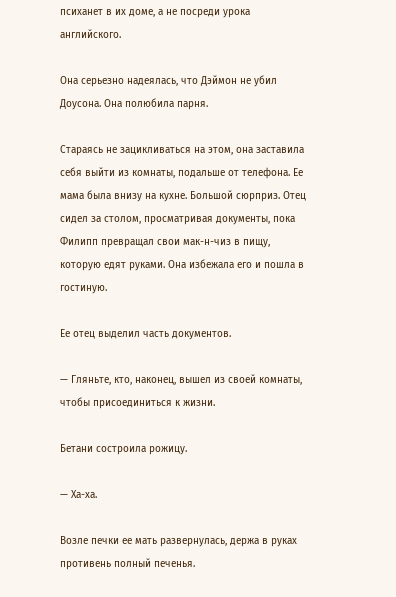психанет в их доме, а не посреди урока английского.

Она серьезно надеялась, что Дэймон не убил Доусона. Она полюбила парня.

Стараясь не зацикливаться на этом, она заставила себя выйти из комнаты, подальше от телефона. Ее мама была внизу на кухне. Большой сюрприз. Отец сидел за столом, просматривая документы, пока Филипп превращал свои мак-н-чиз в пищу, которую едят руками. Она избежала его и пошла в гостиную.

Ее отец выделил часть документов.

— Гляньте, кто, наконец, вышел из своей комнаты, чтобы присоединиться к жизни.

Бетани состроила рожицу.

— Ха-ха.

Возле печки ее мать развернулась, держа в руках противень полный печенья.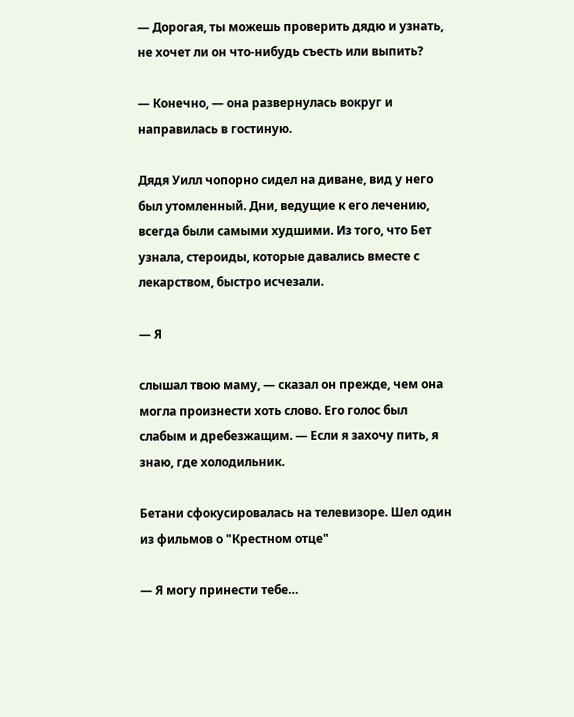— Дорогая, ты можешь проверить дядю и узнать, не хочет ли он что-нибудь съесть или выпить?

— Конечно, — она развернулась вокруг и направилась в гостиную.

Дядя Уилл чопорно сидел на диване, вид у него был утомленный. Дни, ведущие к его лечению, всегда были самыми худшими. Из того, что Бет узнала, стероиды, которые давались вместе с лекарством, быстро исчезали.

— Я

слышал твою маму, — сказал он прежде, чем она могла произнести хоть слово. Его голос был слабым и дребезжащим. — Если я захочу пить, я знаю, где холодильник.

Бетани сфокусировалась на телевизоре. Шел один из фильмов о "Крестном отце"

— Я могу принести тебе…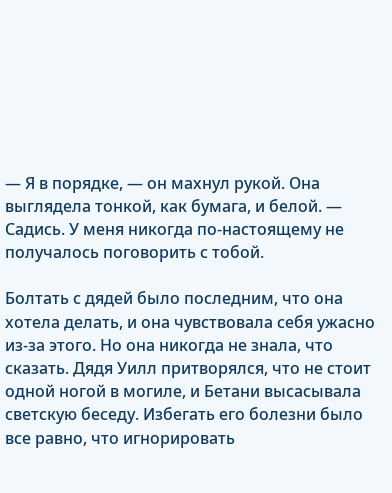— Я в порядке, — он махнул рукой. Она выглядела тонкой, как бумага, и белой. — Садись. У меня никогда по-настоящему не получалось поговорить с тобой.

Болтать с дядей было последним, что она хотела делать, и она чувствовала себя ужасно из-за этого. Но она никогда не знала, что сказать. Дядя Уилл притворялся, что не стоит одной ногой в могиле, и Бетани высасывала светскую беседу. Избегать его болезни было все равно, что игнорировать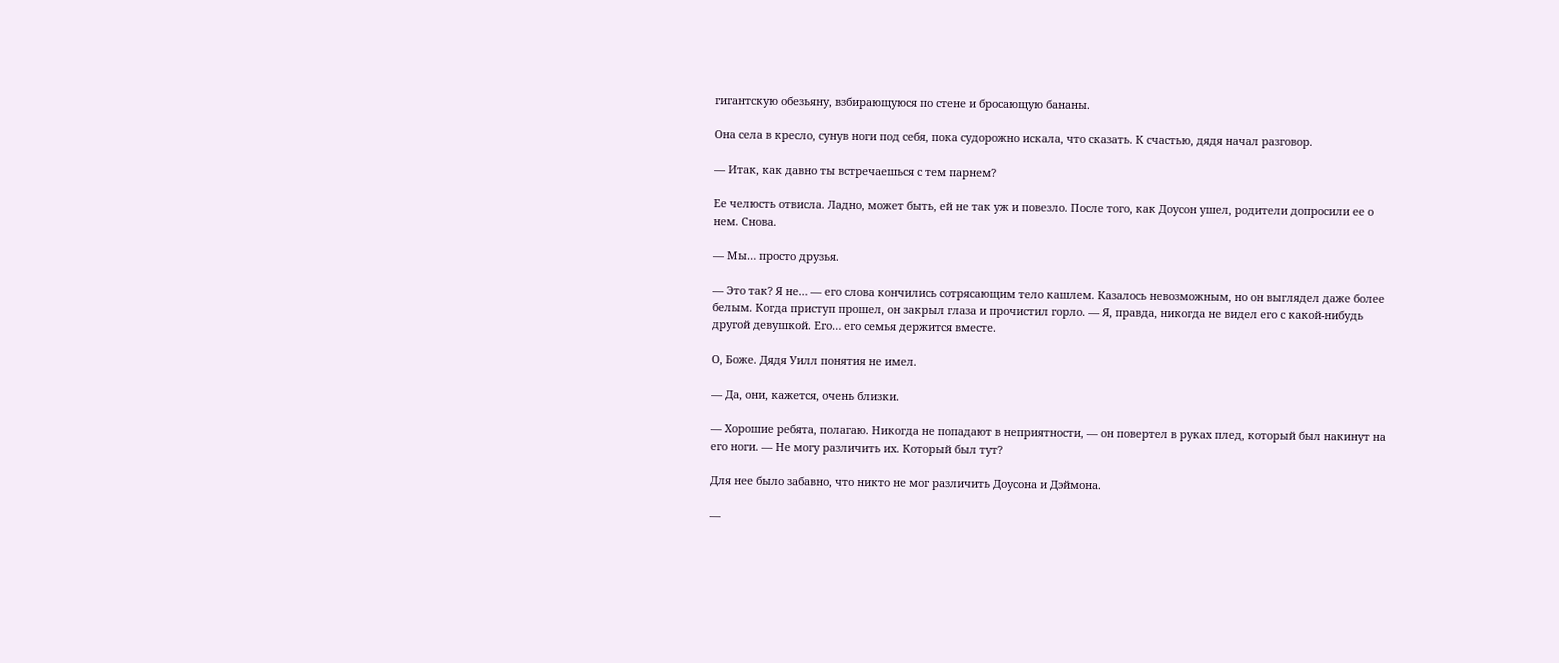гигантскую обезьяну, взбирающуюся по стене и бросающую бананы.

Она села в кресло, сунув ноги под себя, пока судорожно искала, что сказать. К счастью, дядя начал разговор.

— Итак, как давно ты встречаешься с тем парнем?

Ее челюсть отвисла. Ладно, может быть, ей не так уж и повезло. После того, как Доусон ушел, родители допросили ее о нем. Снова.

— Мы… просто друзья.

— Это так? Я не… — его слова кончились сотрясающим тело кашлем. Казалось невозможным, но он выглядел даже более белым. Когда приступ прошел, он закрыл глаза и прочистил горло. — Я, правда, никогда не видел его с какой-нибудь другой девушкой. Его… его семья держится вместе.

О, Боже. Дядя Уилл понятия не имел.

— Да, они, кажется, очень близки.

— Хорошие ребята, полагаю. Никогда не попадают в неприятности, — он повертел в руках плед, который был накинут на его ноги. — Не могу различить их. Который был тут?

Для нее было забавно, что никто не мог различить Доусона и Дэймона.

—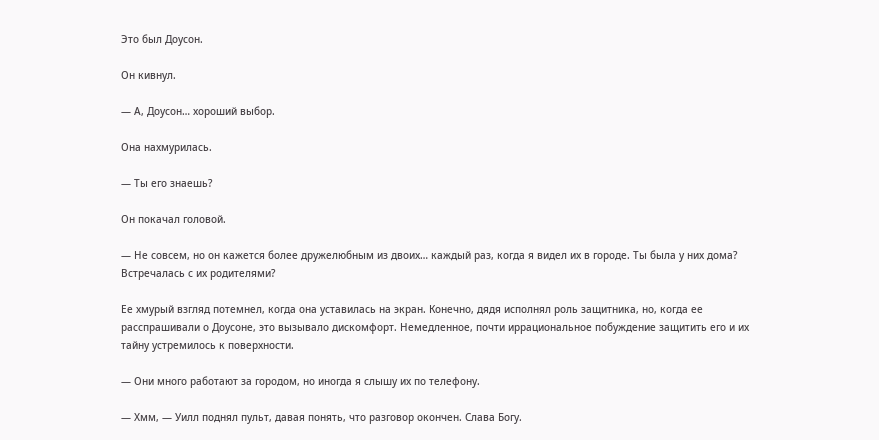Это был Доусон.

Он кивнул.

— А, Доусон… хороший выбор.

Она нахмурилась.

— Ты его знаешь?

Он покачал головой.

— Не совсем, но он кажется более дружелюбным из двоих… каждый раз, когда я видел их в городе. Ты была у них дома? Встречалась с их родителями?

Ее хмурый взгляд потемнел, когда она уставилась на экран. Конечно, дядя исполнял роль защитника, но, когда ее расспрашивали о Доусоне, это вызывало дискомфорт. Немедленное, почти иррациональное побуждение защитить его и их тайну устремилось к поверхности.

— Они много работают за городом, но иногда я слышу их по телефону.

— Хмм, — Уилл поднял пульт, давая понять, что разговор окончен. Слава Богу.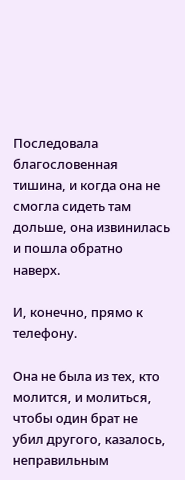Последовала благословенная тишина, и когда она не смогла сидеть там дольше, она извинилась и пошла обратно наверх.

И, конечно, прямо к телефону.

Она не была из тех, кто молится, и молиться, чтобы один брат не убил другого, казалось, неправильным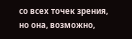со всех точек зрения, но она, возможно,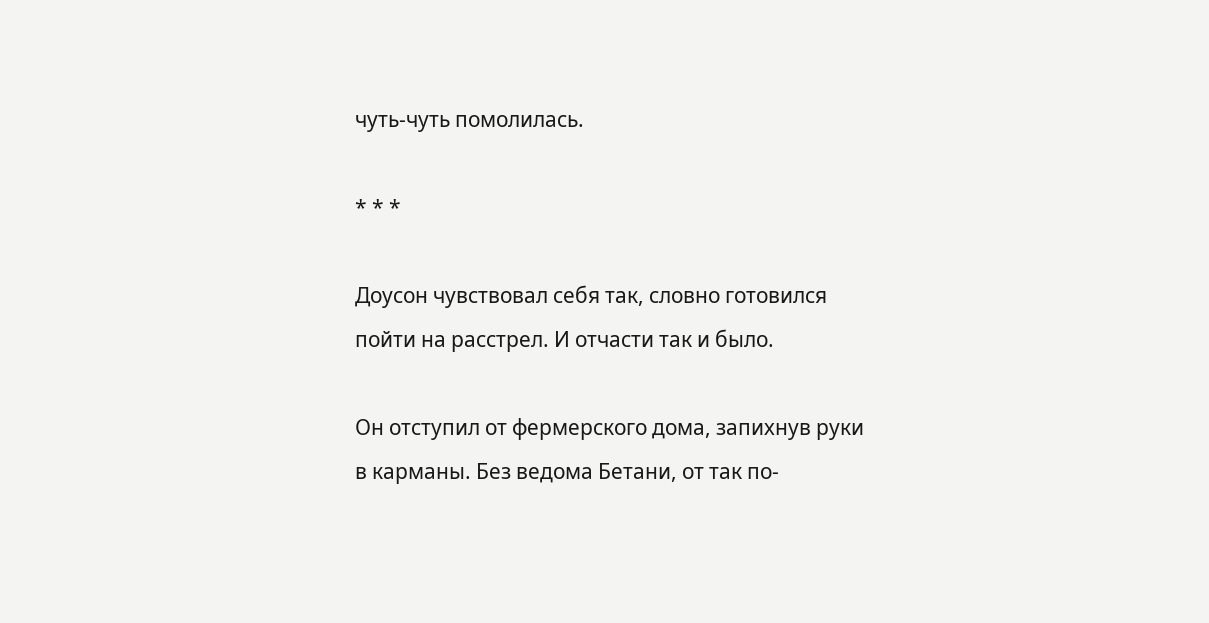чуть-чуть помолилась.

* * *

Доусон чувствовал себя так, словно готовился пойти на расстрел. И отчасти так и было.

Он отступил от фермерского дома, запихнув руки в карманы. Без ведома Бетани, от так по-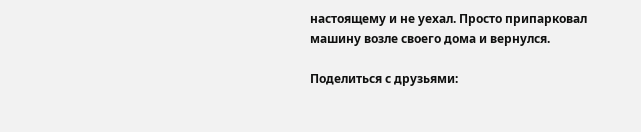настоящему и не уехал. Просто припарковал машину возле своего дома и вернулся.

Поделиться с друзьями: